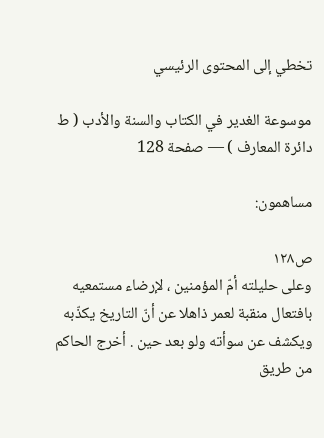تخطي إلى المحتوى الرئيسي

موسوعة الغدير في الكتاب والسنة والأدب ( ط دائرة المعارف ) — صفحة 128

مساهمون:

ص١٢٨
وعلى حليلته أمّ المؤمنين ، لإرضاء مستمعيه بافتعال منقبة لعمر ذاهلا عن أنّ التاريخ يكذّبه ويكشف عن سوأته ولو بعد حين . أخرج الحاكم من طريق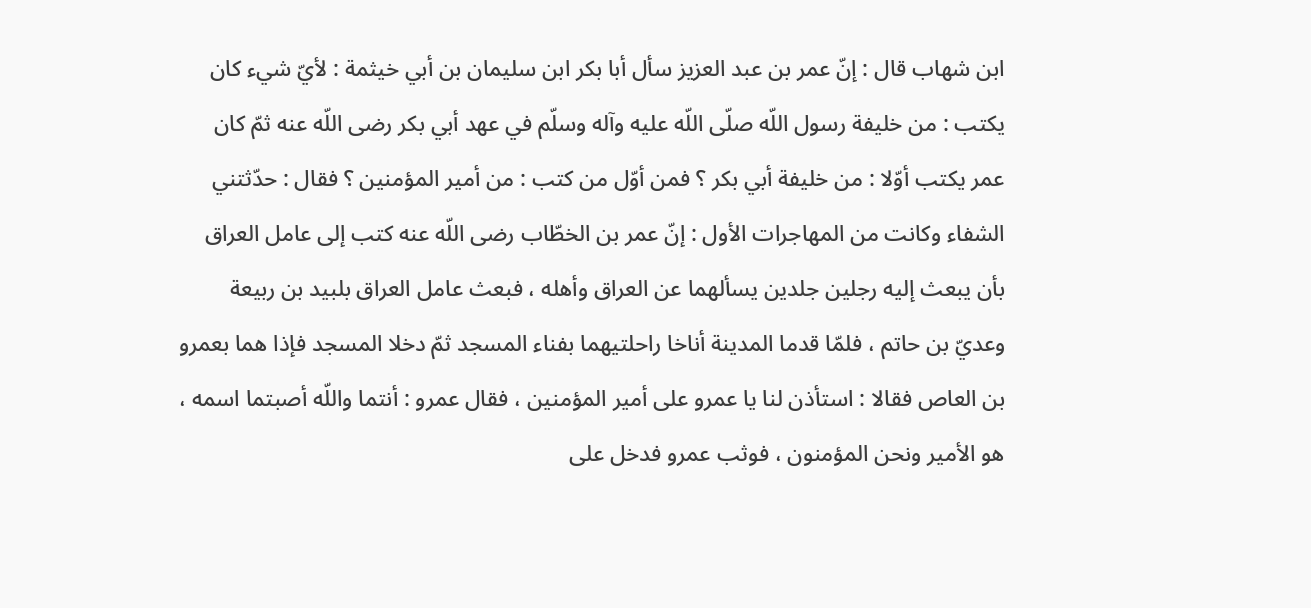ابن شهاب قال : إنّ عمر بن عبد العزيز سأل أبا بكر ابن سليمان بن أبي خيثمة : لأيّ شيء كان يكتب : من خليفة رسول اللّه صلّى اللّه عليه وآله وسلّم في عهد أبي بكر رضى اللّه عنه ثمّ كان عمر يكتب أوّلا : من خليفة أبي بكر ؟ فمن أوّل من كتب : من أمير المؤمنين ؟ فقال : حدّثتني الشفاء وكانت من المهاجرات الأول : إنّ عمر بن الخطّاب رضى اللّه عنه كتب إلى عامل العراق بأن يبعث إليه رجلين جلدين يسألهما عن العراق وأهله ، فبعث عامل العراق بلبيد بن ربيعة وعديّ بن حاتم ، فلمّا قدما المدينة أناخا راحلتيهما بفناء المسجد ثمّ دخلا المسجد فإذا هما بعمرو بن العاص فقالا : استأذن لنا يا عمرو على أمير المؤمنين ، فقال عمرو : أنتما واللّه أصبتما اسمه ، هو الأمير ونحن المؤمنون ، فوثب عمرو فدخل على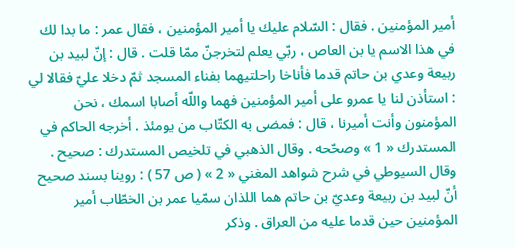أمير المؤمنين . فقال : السّلام عليك يا أمير المؤمنين ، فقال عمر : ما بدا لك في هذا الاسم يا بن العاص ، ربّي يعلم لتخرجنّ ممّا قلت . قال : إنّ لبيد بن ربيعة وعدي بن حاتم قدما فأناخا راحلتيهما بفناء المسجد ثمّ دخلا عليّ فقالا لي : استأذن لنا يا عمرو على أمير المؤمنين فهما واللّه أصابا اسمك ، نحن المؤمنون وأنت أميرنا ، قال : فمضى به الكتّاب من يومئذ . أخرجه الحاكم في المستدرك « 1 » وصحّحه . وقال الذهبي في تلخيص المستدرك : صحيح . وقال السيوطي في شرح شواهد المغني « 2 » ( ص 57 ) : روينا بسند صحيح أنّ لبيد بن ربيعة وعديّ بن حاتم هما اللذان سمّيا عمر بن الخطّاب أمير المؤمنين حين قدما عليه من العراق . وذكر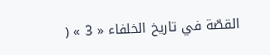القصّة في تاريخ الخلفاء « 3 » (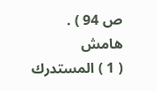ص 94 ) .
هامش
( 1 ) المستدرك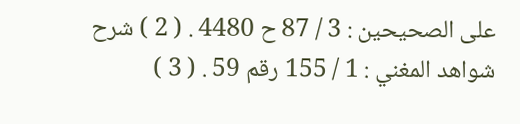على الصحيحين : 3 / 87 ح 4480 . ( 2 ) شرح شواهد المغني : 1 / 155 رقم 59 . ( 3 )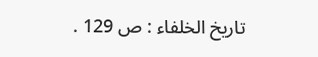تاريخ الخلفاء : ص 129 .